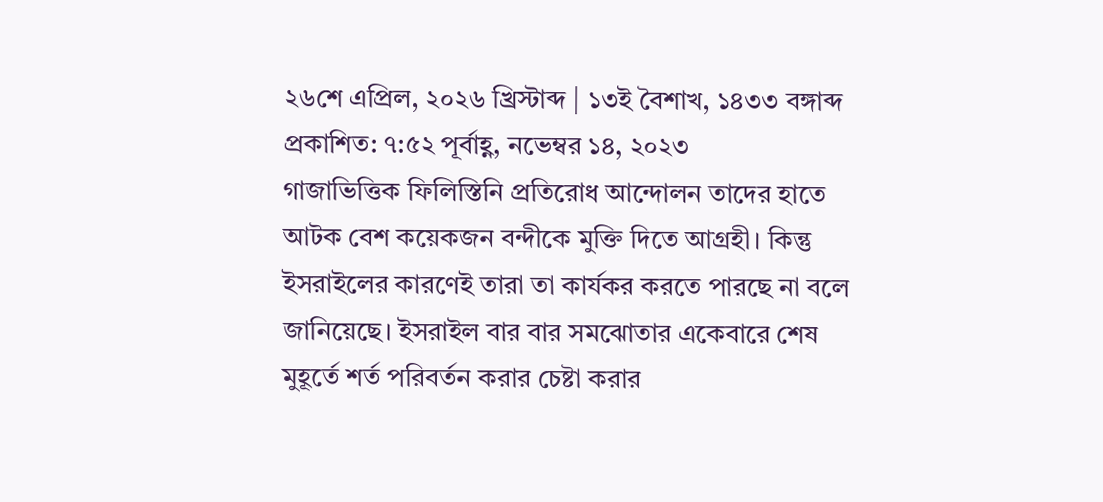২৬শে এপ্রিল, ২০২৬ খ্রিস্টাব্দ | ১৩ই বৈশাখ, ১৪৩৩ বঙ্গাব্দ
প্রকাশিত: ৭:৫২ পূর্বাহ্ণ, নভেম্বর ১৪, ২০২৩
গাজাভিত্তিক ফিলিস্তিনি প্রতিরোধ আন্দোলন তাদের হাতে আটক বেশ কয়েকজন বন্দীকে মুক্তি দিতে আগ্রহী। কিন্তু ইসরাইলের কারণেই তারা তা কার্যকর করতে পারছে না বলে জানিয়েছে। ইসরাইল বার বার সমঝোতার একেবারে শেষ মুহূর্তে শর্ত পরিবর্তন করার চেষ্টা করার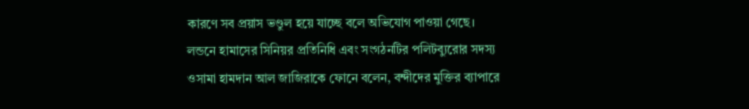কারণে সব প্রয়াস ভণ্ডুল হয়ে যাচ্ছে বলে অভিযোগ পাওয়া গেছে।
লন্ডনে হামাসের সিনিয়র প্রতিনিধি এবং সংগঠনটির পলিটব্যুরোর সদস্য ওসামা হামদান আল জাজিরাকে ফোনে বলেন, বন্দীদের মুক্তির ব্যাপারে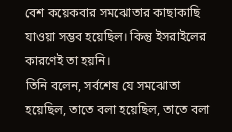বেশ কয়েকবার সমঝোতার কাছাকাছি যাওয়া সম্ভব হয়েছিল। কিন্তু ইসরাইলের কারণেই তা হয়নি।
তিনি বলেন, সর্বশেষ যে সমঝোতা হয়েছিল, তাতে বলা হয়েছিল, তাতে বলা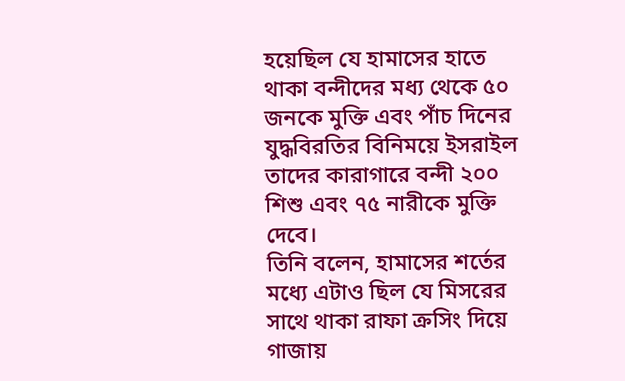হয়েছিল যে হামাসের হাতে থাকা বন্দীদের মধ্য থেকে ৫০ জনকে মুক্তি এবং পাঁচ দিনের যুদ্ধবিরতির বিনিময়ে ইসরাইল তাদের কারাগারে বন্দী ২০০ শিশু এবং ৭৫ নারীকে মুক্তি দেবে।
তিনি বলেন, হামাসের শর্তের মধ্যে এটাও ছিল যে মিসরের সাথে থাকা রাফা ক্রসিং দিয়ে গাজায়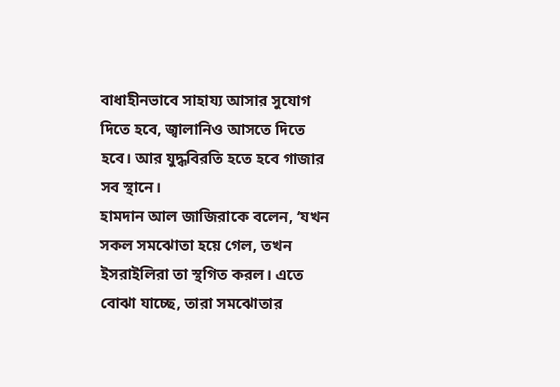বাধাহীনভাবে সাহায্য আসার সুযোগ দিতে হবে, জ্বালানিও আসতে দিতে হবে। আর যুদ্ধবিরতি হতে হবে গাজার সব স্থানে।
হামদান আল জাজিরাকে বলেন, ‘যখন সকল সমঝোতা হয়ে গেল, তখন ইসরাইলিরা তা স্থগিত করল। এতে বোঝা যাচ্ছে, তারা সমঝোতার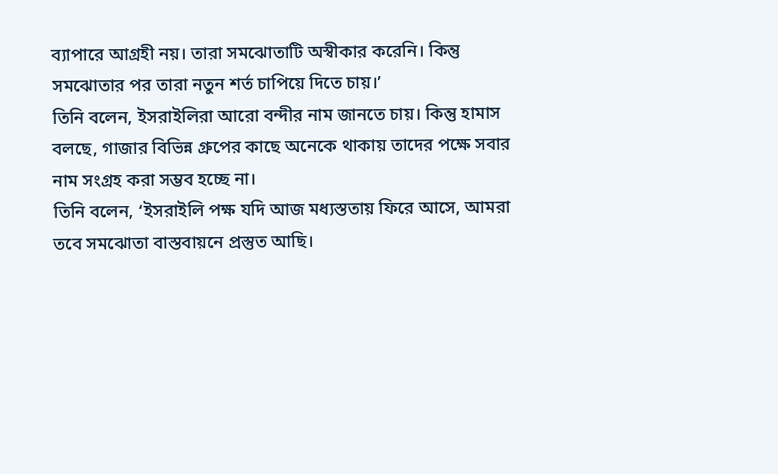ব্যাপারে আগ্রহী নয়। তারা সমঝোতাটি অস্বীকার করেনি। কিন্তু সমঝোতার পর তারা নতুন শর্ত চাপিয়ে দিতে চায়।’
তিনি বলেন, ইসরাইলিরা আরো বন্দীর নাম জানতে চায়। কিন্তু হামাস বলছে, গাজার বিভিন্ন গ্রুপের কাছে অনেকে থাকায় তাদের পক্ষে সবার নাম সংগ্রহ করা সম্ভব হচ্ছে না।
তিনি বলেন, ‘ইসরাইলি পক্ষ যদি আজ মধ্যস্ততায় ফিরে আসে, আমরা তবে সমঝোতা বাস্তবায়নে প্রস্তুত আছি।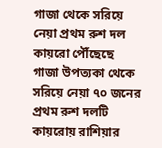গাজা থেকে সরিয়ে নেয়া প্রথম রুশ দল কায়রো পৌঁছেছে
গাজা উপত্যকা থেকে সরিয়ে নেয়া ৭০ জনের প্রথম রুশ দলটি কায়রোয় রাশিয়ার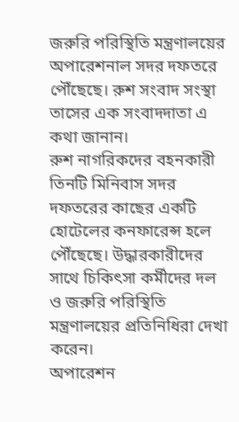জরুরি পরিস্থিতি মন্ত্রণালয়ের অপারেশনাল সদর দফতরে পৌঁছেছে। রুশ সংবাদ সংস্থা তাসের এক সংবাদদাতা এ কথা জানান।
রুশ নাগরিকদের বহনকারী তিনটি মিনিবাস সদর দফতরের কাছের একটি হোটেলের কনফারেন্স হলে পৌঁছেছে। উদ্ধারকারীদের সাথে চিকিৎসা কর্মীদের দল ও জরুরি পরিস্থিতি মন্ত্রণালয়ের প্রতিনিধিরা দেখা করেন।
অপারেশন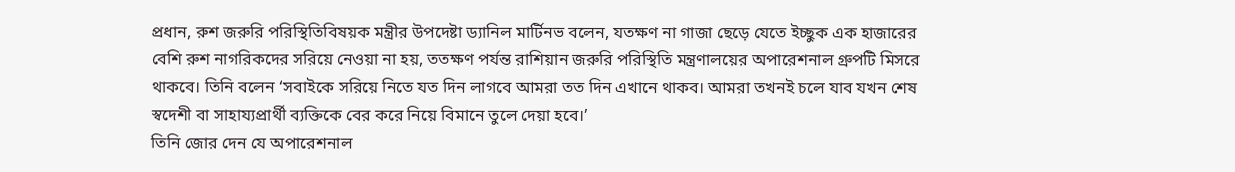প্রধান, রুশ জরুরি পরিস্থিতিবিষয়ক মন্ত্রীর উপদেষ্টা ড্যানিল মার্টিনভ বলেন, যতক্ষণ না গাজা ছেড়ে যেতে ইচ্ছুক এক হাজারের বেশি রুশ নাগরিকদের সরিয়ে নেওয়া না হয়, ততক্ষণ পর্যন্ত রাশিয়ান জরুরি পরিস্থিতি মন্ত্রণালয়ের অপারেশনাল গ্রুপটি মিসরে থাকবে। তিনি বলেন ‘সবাইকে সরিয়ে নিতে যত দিন লাগবে আমরা তত দিন এখানে থাকব। আমরা তখনই চলে যাব যখন শেষ স্বদেশী বা সাহায্যপ্রার্থী ব্যক্তিকে বের করে নিয়ে বিমানে তুলে দেয়া হবে।’
তিনি জোর দেন যে অপারেশনাল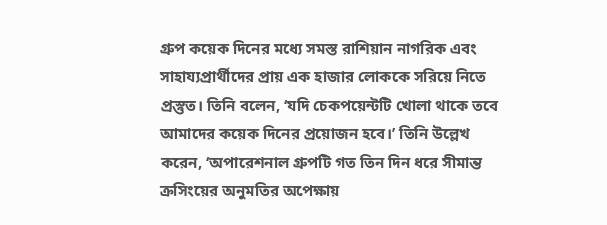গ্রুপ কয়েক দিনের মধ্যে সমস্ত রাশিয়ান নাগরিক এবং সাহায্যপ্রার্থীদের প্রায় এক হাজার লোককে সরিয়ে নিতে প্রস্তুত। তিনি বলেন, ‘যদি চেকপয়েন্টটি খোলা থাকে তবে আমাদের কয়েক দিনের প্রয়োজন হবে।’ তিনি উল্লেখ করেন, ‘অপারেশনাল গ্রুপটি গত তিন দিন ধরে সীমান্ত ক্রসিংয়ের অনুমতির অপেক্ষায়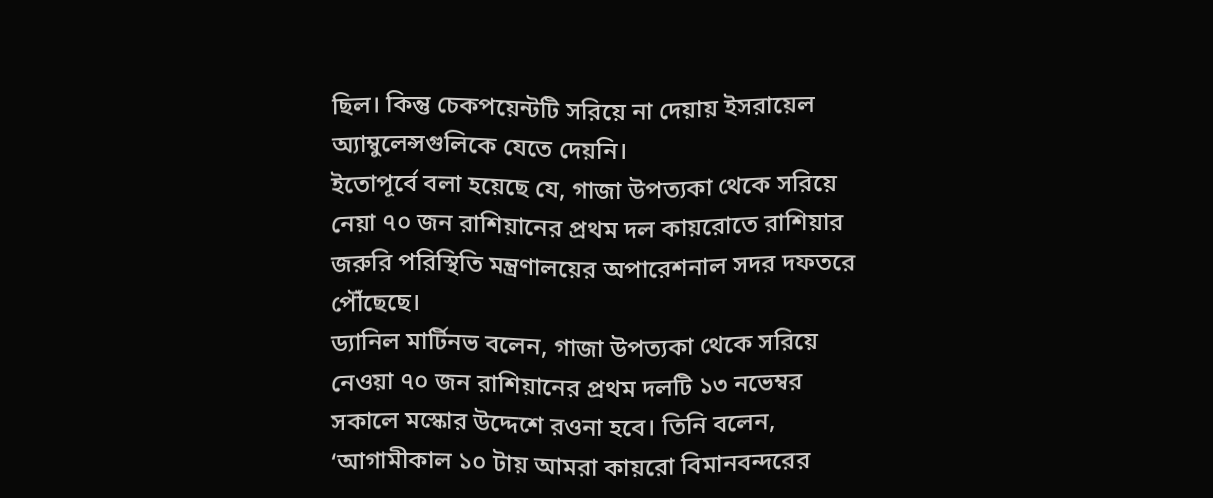ছিল। কিন্তু চেকপয়েন্টটি সরিয়ে না দেয়ায় ইসরায়েল অ্যাম্বুলেন্সগুলিকে যেতে দেয়নি।
ইতোপূর্বে বলা হয়েছে যে, গাজা উপত্যকা থেকে সরিয়ে নেয়া ৭০ জন রাশিয়ানের প্রথম দল কায়রোতে রাশিয়ার জরুরি পরিস্থিতি মন্ত্রণালয়ের অপারেশনাল সদর দফতরে পৌঁছেছে।
ড্যানিল মার্টিনভ বলেন, গাজা উপত্যকা থেকে সরিয়ে নেওয়া ৭০ জন রাশিয়ানের প্রথম দলটি ১৩ নভেম্বর সকালে মস্কোর উদ্দেশে রওনা হবে। তিনি বলেন, ‘আগামীকাল ১০ টায় আমরা কায়রো বিমানবন্দরের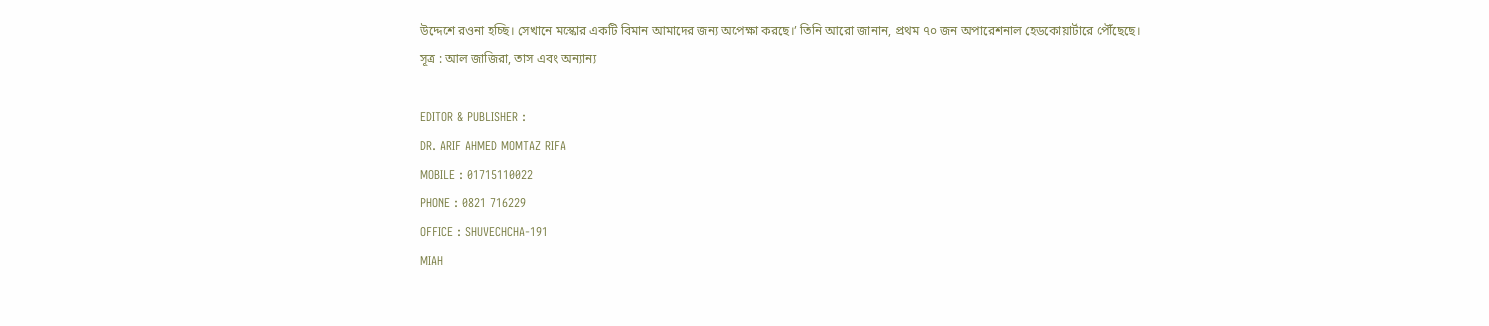উদ্দেশে রওনা হচ্ছি। সেখানে মস্কোর একটি বিমান আমাদের জন্য অপেক্ষা করছে।’ তিনি আরো জানান, প্রথম ৭০ জন অপারেশনাল হেডকোয়ার্টারে পৌঁছেছে।
সূত্র : আল জাজিরা, তাস এবং অন্যান্য

EDITOR & PUBLISHER :
DR. ARIF AHMED MOMTAZ RIFA
MOBILE : 01715110022
PHONE : 0821 716229
OFFICE : SHUVECHCHA-191
MIAH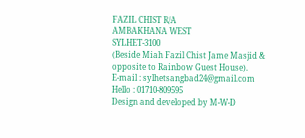FAZIL CHIST R/A
AMBAKHANA WEST
SYLHET-3100
(Beside Miah Fazil Chist Jame Masjid & opposite to Rainbow Guest House).
E-mail : sylhetsangbad24@gmail.com
Hello : 01710-809595
Design and developed by M-W-D